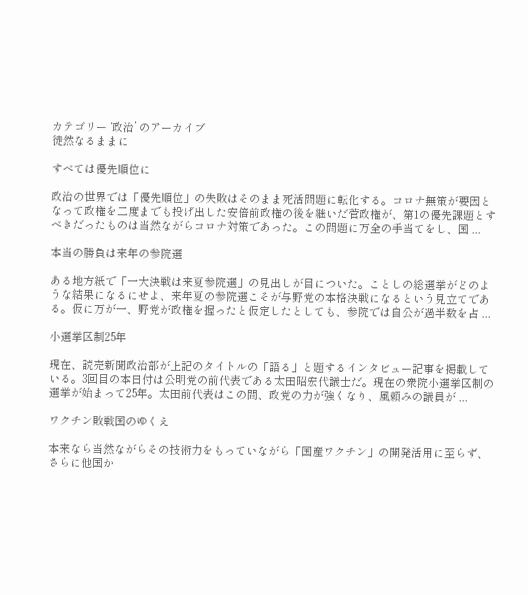カテゴリー ‘政治’ のアーカイブ
徒然なるままに

すべては優先順位に

政治の世界では「優先順位」の失敗はそのまま死活問題に転化する。コロナ無策が要因となって政権を二度までも投げ出した安倍前政権の後を継いだ菅政権が、第1の優先課題とすべきだったものは当然ながらコロナ対策であった。この問題に万全の手当てをし、国 ...

本当の勝負は来年の参院選

ある地方紙で「一大決戦は来夏参院選」の見出しが目についた。ことしの総選挙がどのような結果になるにせよ、来年夏の参院選こそが与野党の本格決戦になるという見立てである。仮に万が一、野党が政権を握ったと仮定したとしても、参院では自公が過半数を占 ...

小選挙区制25年

現在、読売新聞政治部が上記のタイトルの「語る」と題するインタビュー記事を掲載している。3回目の本日付は公明党の前代表である太田昭宏代議士だ。現在の衆院小選挙区制の選挙が始まって25年。太田前代表はこの間、政党の力が強くなり、風頼みの議員が ...

ワクチン敗戦国のゆくえ

本来なら当然ながらその技術力をもっていながら「国産ワクチン」の開発活用に至らず、さらに他国か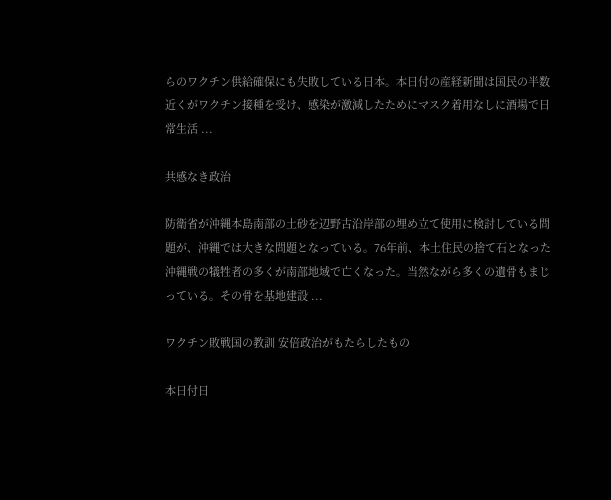らのワクチン供給確保にも失敗している日本。本日付の産経新聞は国民の半数近くがワクチン接種を受け、感染が激減したためにマスク着用なしに酒場で日常生活 ...

共感なき政治

防衛省が沖縄本島南部の土砂を辺野古沿岸部の埋め立て使用に検討している問題が、沖縄では大きな問題となっている。76年前、本土住民の捨て石となった沖縄戦の犠牲者の多くが南部地域で亡くなった。当然ながら多くの遺骨もまじっている。その骨を基地建設 ...

ワクチン敗戦国の教訓 安倍政治がもたらしたもの

本日付日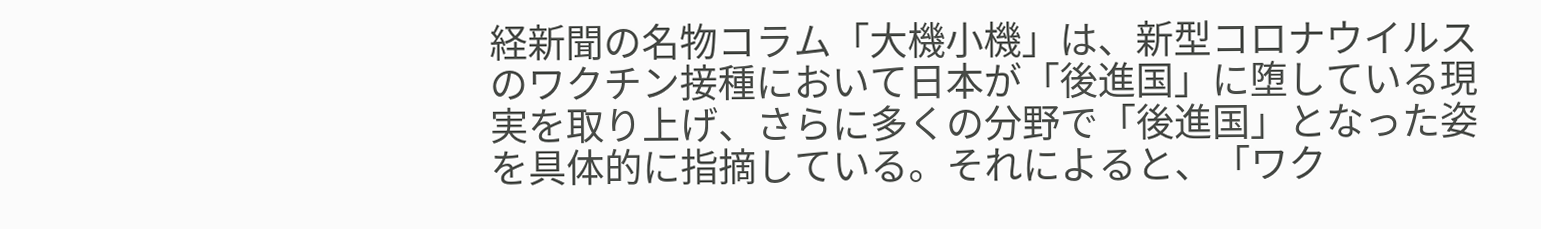経新聞の名物コラム「大機小機」は、新型コロナウイルスのワクチン接種において日本が「後進国」に堕している現実を取り上げ、さらに多くの分野で「後進国」となった姿を具体的に指摘している。それによると、「ワク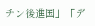チン後進国」「デ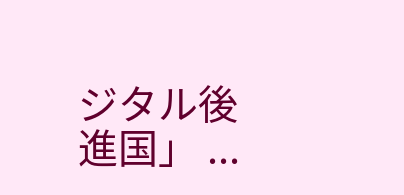ジタル後進国」 ...